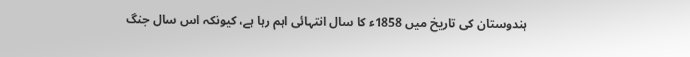ہندوستان کی تاریخ میں 1858ء کا سال انتہائی اہم رہا ہے، کیونکہ اس سال جنگ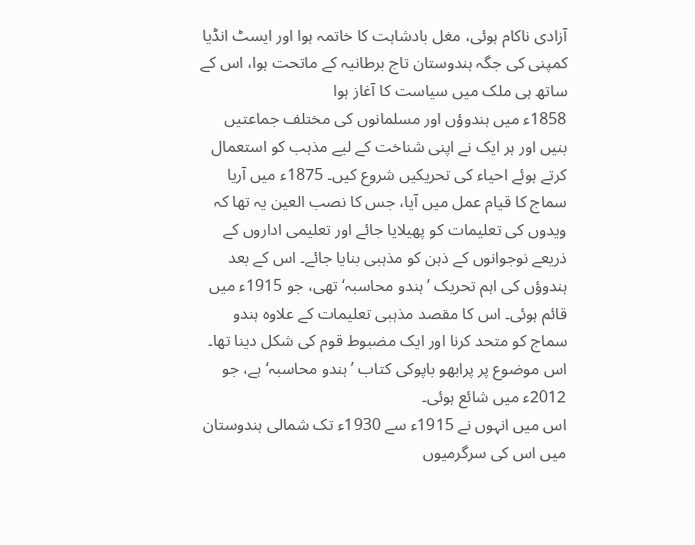آزادی ناکام ہوئی، مغل بادشاہت کا خاتمہ ہوا اور ایسٹ انڈیا کمپنی کی جگہ ہندوستان تاج برطانیہ کے ماتحت ہوا، اس کے ساتھ ہی ملک میں سیاست کا آغاز ہوا
1858ء میں ہندوؤں اور مسلمانوں کی مختلف جماعتیں بنیں اور ہر ایک نے اپنی شناخت کے لیے مذہب کو استعمال کرتے ہوئے احیاء کی تحریکیں شروع کیں۔ 1875ء میں آریا سماج کا قیام عمل میں آیا، جس کا نصب العین یہ تھا کہ ویدوں کی تعلیمات کو پھیلایا جائے اور تعلیمی اداروں کے ذریعے نوجوانوں کے ذہن کو مذہبی بنایا جائے۔ اس کے بعد ہندوؤں کی اہم تحریک ’ہندو محاسبہ‘ تھی، جو 1915ء میں قائم ہوئی۔ اس کا مقصد مذہبی تعلیمات کے علاوہ ہندو سماج کو متحد کرنا اور ایک مضبوط قوم کی شکل دینا تھا۔ اس موضوع پر پرابھو باپوکی کتاب ’ہندو محاسبہ‘ ہے، جو 2012ء میں شائع ہوئی۔
اس میں انہوں نے 1915ء سے 1930ء تک شمالی ہندوستان میں اس کی سرگرمیوں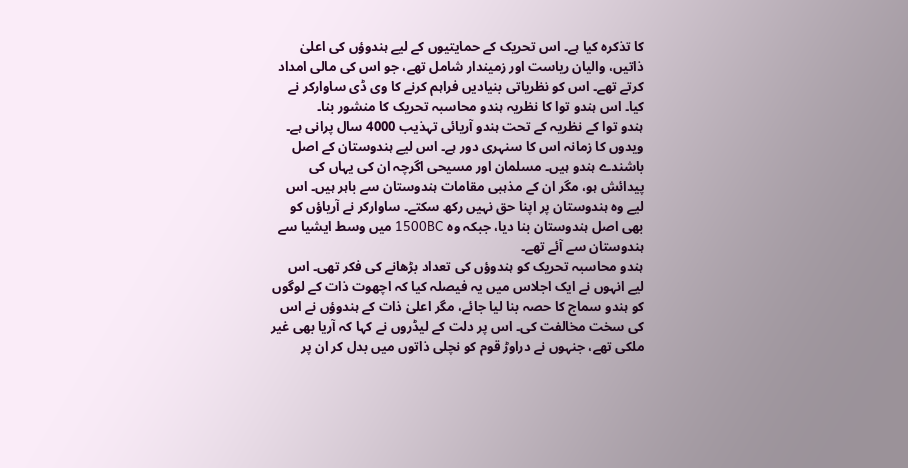کا تذکرہ کیا ہے۔ اس تحریک کے حمایتیوں کے لیے ہندوؤں کی اعلیٰ ذاتیں، والیان ریاست اور زمیندار شامل تھے، جو اس کی مالی امداد کرتے تھے۔ اس کو نظریاتی بنیادیں فراہم کرنے کا وی ڈی ساوارکر نے کیا۔ اس ہندو توا کا نظریہ ہندو محاسبہ تحریک کا منشور بنا۔
ہندو توا کے نظریہ کے تحت ہندو آریائی تہذیب 4000 سال پرانی ہے۔ ویدوں کا زمانہ اس کا سنہری دور ہے۔ اس لیے ہندوستان کے اصل باشندے ہندو ہیں۔ مسلمان اور مسیحی اگرچہ ان کی یہاں کی پیدائش ہو، مگر ان کے مذہبی مقامات ہندوستان سے باہر ہیں۔ اس لیے وہ ہندوستان پر اپنا حق نہیں رکھ سکتے۔ ساوارکر نے آریاؤں کو بھی اصل ہندوستان بنا دیا، جبکہ وہ 1500BC میں وسط ایشیا سے ہندوستان سے آئے تھے۔
ہندو محاسبہ تحریک کو ہندوؤں کی تعداد بڑھانے کی فکر تھی۔ اس لیے انہوں نے ایک اجلاس میں یہ فیصلہ کیا کہ اچھوت ذات کے لوگوں کو ہندو سماج کا حصہ بنا لیا جائے، مگر اعلیٰ ذات کے ہندوؤں نے اس کی سخت مخالفت کی۔ اس پر دلت کے لیڈروں نے کہا کہ آریا بھی غیر ملکی تھے، جنہوں نے دراوڑ قوم کو نچلی ذاتوں میں بدل کر ان پر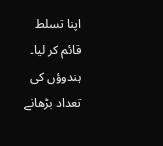اپنا تسلط قائم کر لیا۔ ہندوؤں کی تعداد بڑھانے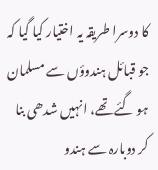کا دوسرا طریقہ یہ اختیار کیا گیا کہ جو قبائل ہندوؤں سے مسلمان ہو گئے تھے، انہیں شدھی بنا کر دوبارہ سے ہندو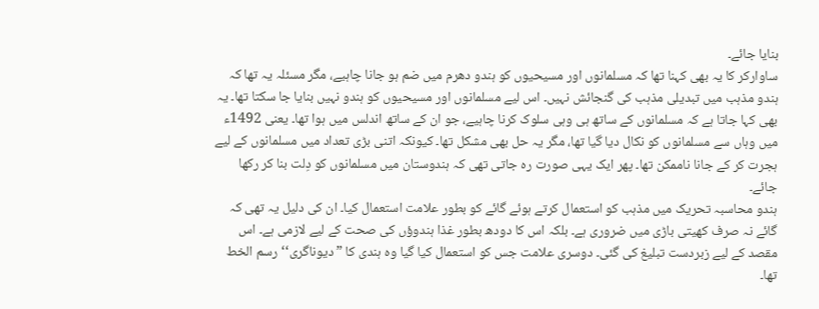بنایا جائے۔
ساوارکر کا یہ بھی کہنا تھا کہ مسلمانوں اور مسیحیوں کو ہندو دھرم میں ضم ہو جانا چاہیے، مگر مسئلہ یہ تھا کہ ہندو مذہب میں تبدیلی مذہب کی گنجائش نہیں۔ اس لیے مسلمانوں اور مسیحیوں کو ہندو نہیں بنایا جا سکتا تھا۔ یہ بھی کہا جاتا ہے کہ مسلمانوں کے ساتھ ہی وہی سلوک کرنا چاہیے، جو ان کے ساتھ اندلس میں ہوا تھا۔ یعنی 1492ء میں وہاں سے مسلمانوں کو نکال دیا گیا تھا، مگر یہ حل بھی مشکل تھا۔ کیونکہ اتنی بڑی تعداد میں مسلمانوں کے لیے ہجرت کر کے جانا ناممکن تھا۔ پھر ایک یہی صورت رہ جاتی تھی کہ ہندوستان میں مسلمانوں کو دِلت بنا کر رکھا جائے۔
ہندو محاسبہ تحریک میں مذہب کو استعمال کرتے ہوئے گائے کو بطور علامت استعمال کیا۔ ان کی دلیل یہ تھی کہ گائے نہ صرف کھیتی باڑی میں ضروری ہے۔ بلکہ اس کا دودھ بطور غذا ہندوؤں کی صحت کے لیے لازمی ہے۔ اس مقصد کے لیے زبردست تبلیغ کی گئی۔ دوسری علامت جس کو استعمال کیا گیا وہ ہندی کا ”دیوناگری‘‘ رسم الخط تھا۔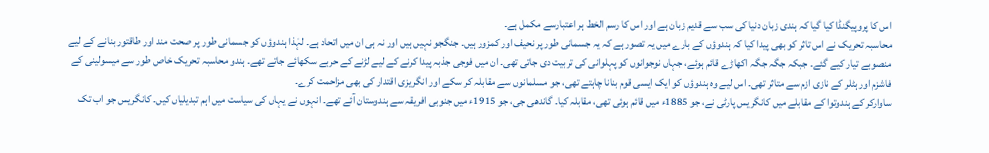اس کا پروپیگنڈا کیا گیا کہ ہندی زبان دنیا کی سب سے قدیم زبان ہے اور اس کا رسم الخط ہر اعتبارسے مکمل ہے۔
محاسبہ تحریک نے اس تاثر کو بھی پیدا کیا کہ ہندوؤں کے بارے میں یہ تصور ہے کہ یہ جسمانی طور پر نحیف اور کمزور ہیں۔ جنگجو نہیں ہیں اور نہ ہی ان میں اتحاد ہے۔ لہٰذا ہندوؤں کو جسمانی طور پر صحت مند اور طاقتور بنانے کے لیے منصوبے تیار کیے گئے۔ جبکہ جگہ جگہ اکھاڑے قائم ہوئے، جہاں نوجوانوں کو پہلوانی کی تربیت دی جاتی تھی۔ ان میں فوجی جذبہ پیدا کرنے کے لیے لڑنے کے حربے سکھائے جاتے تھے۔ ہندو محاسبہ تحریک خاص طور سے میسولینی کے فاشزم اور ہٹلر کے نازی ازم سے متاثر تھی۔ اس لیے وہ ہندوؤں کو ایک ایسی قوم بنانا چاہتے تھی، جو مسلمانوں سے مقابلہ کر سکے اور انگریزی اقتدار کی بھی مزاحمت کرے۔
ساوارکر کے ہندوتوا کے مقابلے میں کانگریس پارٹی نے، جو 1885ء میں قائم ہوئی تھی، مقابلہ کیا۔ گاندھی جی، جو 1915ء میں جنوبی افریقہ سے ہندوستان آئے تھے۔ انہوں نے یہاں کی سیاست میں اہم تبدیلیاں کیں۔ کانگریس جو اب تک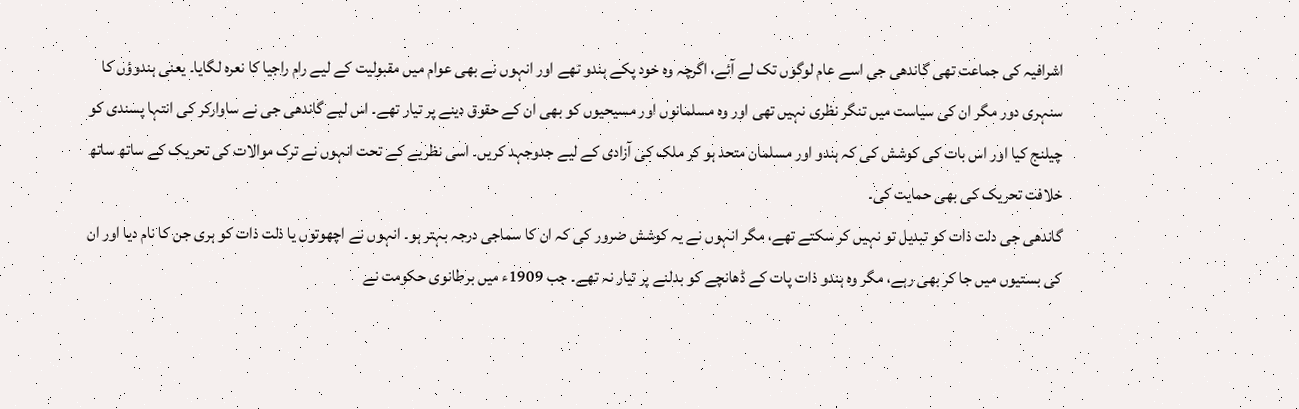اشرافیہ کی جماعت تھی گاندھی جی اسے عام لوگوں تک لے آئے، اگرچہ وہ خود پکے ہندو تھے اور انہوں نے بھی عوام میں مقبولیت کے لیے رام راجیا کا نعرہ لگایا۔ یعنی ہندوؤں کا سنہری دور مگر ان کی سیاست میں تنگر نظری نہیں تھی اور وہ مسلمانوں اور مسیحیوں کو بھی ان کے حقوق دینے پر تیار تھے۔ اس لیے گاندھی جی نے ساوارکر کی انتہا پسندی کو چیلنج کیا اور اس بات کی کوشش کی کہ ہندو اور مسلمان متحد ہو کر ملک کی آزادی کے لیے جدوجہد کریں۔ اسی نظریے کے تحت انہوں نے ترک موالات کی تحریک کے ساتھ ساتھ خلافت تحریک کی بھی حمایت کی۔
گاندھی جی دلت ذات کو تبدیل تو نہیں کر سکتے تھے، مگر انہوں نے یہ کوشش ضرور کی کہ ان کا سماجی درجہ بہتر ہو۔ انہوں نے اچھوتوں یا ذلت ذات کو ہری جن کا نام دیا اور ان کی بستیوں میں جا کر بھی رہے، مگر وہ ہندو ذات پات کے ڈھانچے کو بدلنے پر تیار نہ تھے۔ جب 1909ء میں برطانوی حکومت نے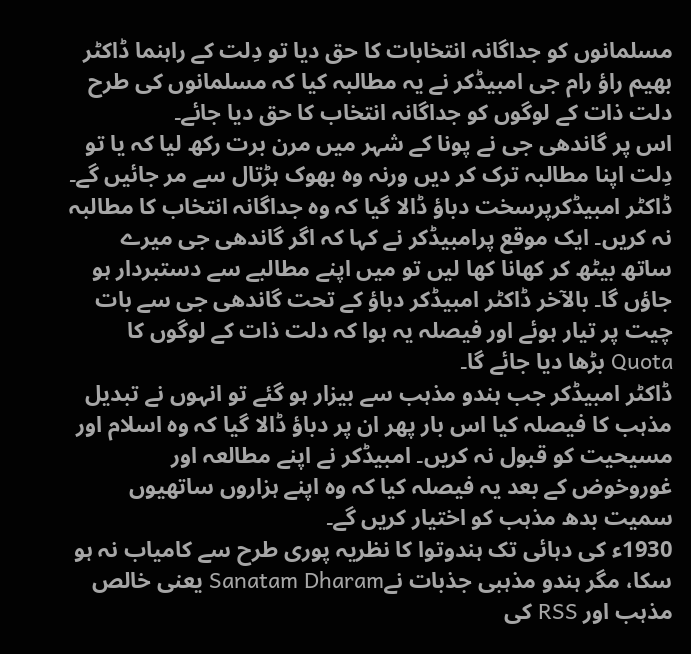مسلمانوں کو جداگانہ انتخابات کا حق دیا تو دِلت کے راہنما ڈاکٹر بھیم راؤ رام جی امبیڈکر نے یہ مطالبہ کیا کہ مسلمانوں کی طرح دلت ذات کے لوگوں کو جداگانہ انتخاب کا حق دیا جائے۔
اس پر گاندھی جی نے پونا کے شہر میں مرن برت رکھ لیا کہ یا تو دِلت اپنا مطالبہ ترک کر دیں ورنہ وہ بھوک ہڑتال سے مر جائیں گے۔ ڈاکٹر امبیڈکرپرسخت دباؤ ڈالا گیا کہ وہ جداگانہ انتخاب کا مطالبہ نہ کریں۔ ایک موقع پرامبیڈکر نے کہا کہ اگر گاندھی جی میرے ساتھ بیٹھ کر کھانا کھا لیں تو میں اپنے مطالبے سے دستبردار ہو جاؤں گا۔ بالآخر ڈاکٹر امبیڈکر دباؤ کے تحت گاندھی جی سے بات چیت پر تیار ہوئے اور فیصلہ یہ ہوا کہ دلت ذات کے لوگوں کا Quota بڑھا دیا جائے گا۔
ڈاکٹر امبیڈکر جب ہندو مذہب سے بیزار ہو گئے تو انہوں نے تبدیل مذہب کا فیصلہ کیا اس بار پھر ان پر دباؤ ڈالا گیا کہ وہ اسلام اور مسیحیت کو قبول نہ کریں۔ امبیڈکر نے اپنے مطالعہ اور غوروخوض کے بعد یہ فیصلہ کیا کہ وہ اپنے ہزاروں ساتھیوں سمیت بدھ مذہب کو اختیار کریں گے۔
1930ء کی دہائی تک ہندوتوا کا نظریہ پوری طرح سے کامیاب نہ ہو سکا، مگر ہندو مذہبی جذبات نےSanatam Dharam یعنی خالص مذہب اور RSS کی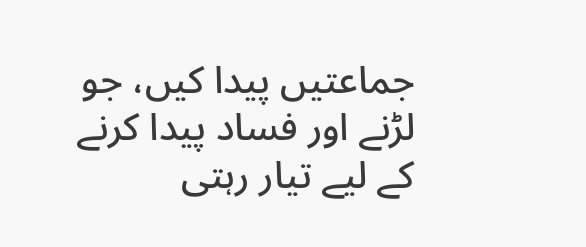جماعتیں پیدا کیں، جو لڑنے اور فساد پیدا کرنے کے لیے تیار رہتی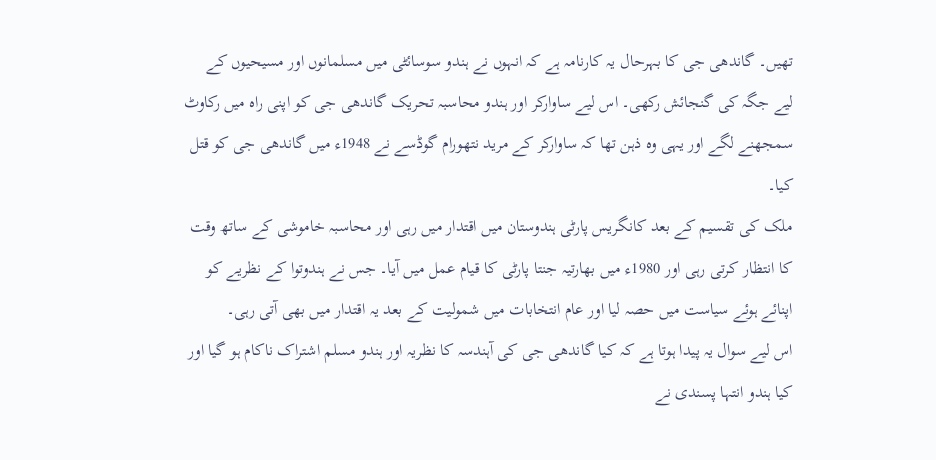تھیں۔ گاندھی جی کا بہرحال یہ کارنامہ ہے کہ انہوں نے ہندو سوسائٹی میں مسلمانوں اور مسیحیوں کے لیے جگہ کی گنجائش رکھی۔ اس لیے ساوارکر اور ہندو محاسبہ تحریک گاندھی جی کو اپنی راہ میں رکاوٹ سمجھنے لگے اور یہی وہ ذہن تھا کہ ساوارکر کے مرید نتھورام گوڈسے نے 1948ء میں گاندھی جی کو قتل کیا۔
ملک کی تقسیم کے بعد کانگریس پارٹی ہندوستان میں اقتدار میں رہی اور محاسبہ خاموشی کے ساتھ وقت کا انتظار کرتی رہی اور 1980ء میں بھارتیہ جنتا پارٹی کا قیام عمل میں آیا۔ جس نے ہندوتوا کے نظریے کو اپنائے ہوئے سیاست میں حصہ لیا اور عام انتخابات میں شمولیت کے بعد یہ اقتدار میں بھی آتی رہی۔
اس لیے سوال یہ پیدا ہوتا ہے کہ کیا گاندھی جی کی آہندسہ کا نظریہ اور ہندو مسلم اشتراک ناکام ہو گیا اور کیا ہندو انتہا پسندی نے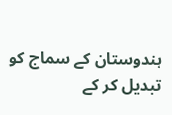ہندوستان کے سماج کو تبدیل کر کے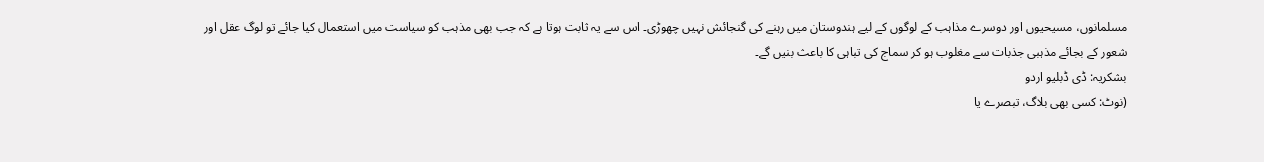مسلمانوں، مسیحیوں اور دوسرے مذاہب کے لوگوں کے لیے ہندوستان میں رہنے کی گنجائش نہیں چھوڑی۔ اس سے یہ ثابت ہوتا ہے کہ جب بھی مذہب کو سیاست میں استعمال کیا جائے تو لوگ عقل اور شعور کے بجائے مذہبی جذبات سے مغلوب ہو کر سماج کی تباہی کا باعث بنیں گے۔
بشکریہ: ڈی ڈبلیو اردو
(نوٹ: کسی بھی بلاگ، تبصرے یا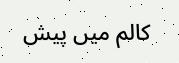کالم میں پیش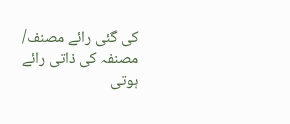کی گئی رائے مصنف/ مصنفہ کی ذاتی رائے ہوتی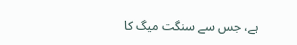ہے، جس سے سنگت میگ کا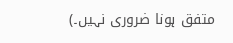متفق ہونا ضروری نہیں۔)